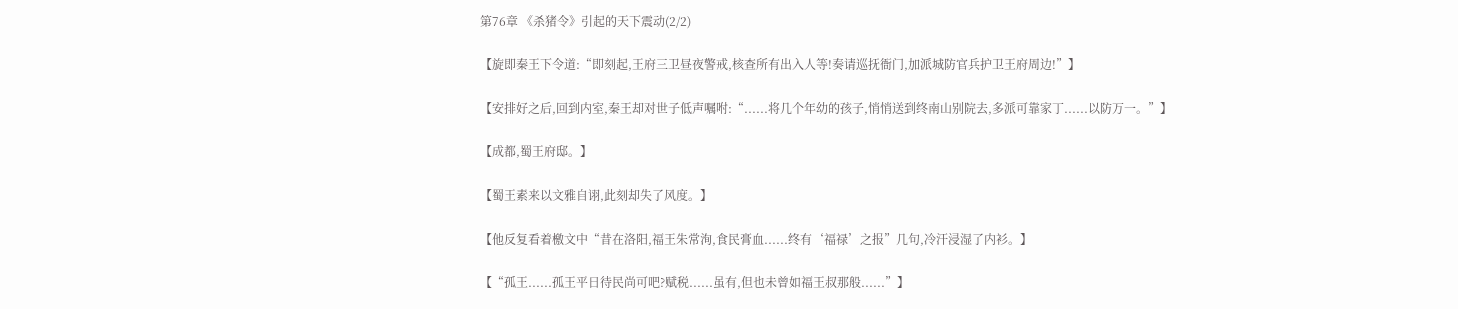第76章 《杀猪令》引起的天下震动(2/2)

【旋即秦王下令道:“即刻起,王府三卫昼夜警戒,核查所有出入人等!奏请巡抚衙门,加派城防官兵护卫王府周边!”】

【安排好之后,回到内室,秦王却对世子低声嘱咐:“......将几个年幼的孩子,悄悄送到终南山别院去,多派可靠家丁......以防万一。”】

【成都,蜀王府邸。】

【蜀王素来以文雅自诩,此刻却失了风度。】

【他反复看着檄文中“昔在洛阳,福王朱常洵,食民膏血......终有‘福禄’之报”几句,冷汗浸湿了内衫。】

【“孤王......孤王平日待民尚可吧?赋税......虽有,但也未曾如福王叔那般......”】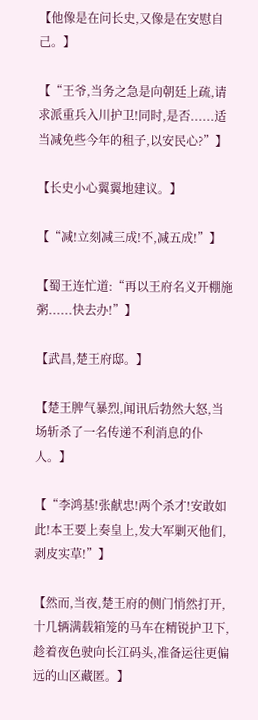【他像是在问长史,又像是在安慰自己。】

【“王爷,当务之急是向朝廷上疏,请求派重兵入川护卫!同时,是否......适当减免些今年的租子,以安民心?”】

【长史小心翼翼地建议。】

【“减!立刻减三成!不,减五成!”】

【蜀王连忙道:“再以王府名义开棚施粥......快去办!”】

【武昌,楚王府邸。】

【楚王脾气暴烈,闻讯后勃然大怒,当场斩杀了一名传递不利消息的仆人。】

【“李鸿基!张献忠!两个杀才!安敢如此!本王要上奏皇上,发大军剿灭他们,剥皮实草!”】

【然而,当夜,楚王府的侧门悄然打开,十几辆满载箱笼的马车在精锐护卫下,趁着夜色驶向长江码头,准备运往更偏远的山区藏匿。】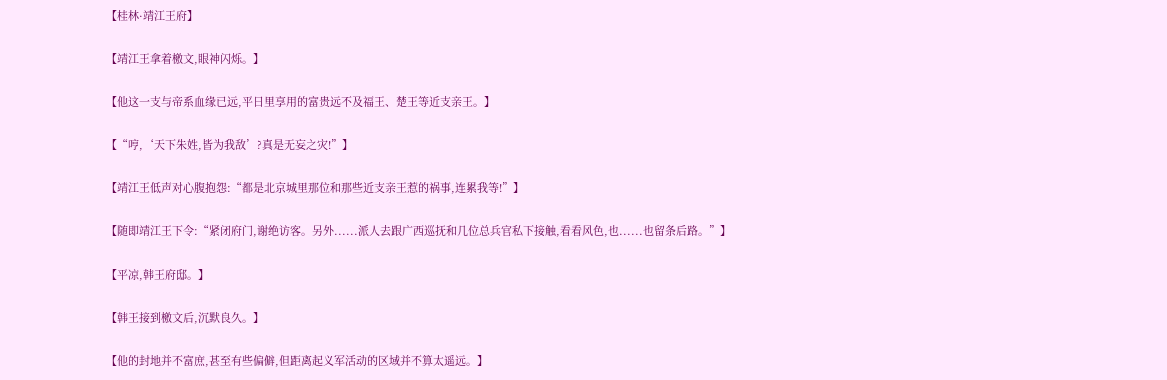【桂林·靖江王府】

【靖江王拿着檄文,眼神闪烁。】

【他这一支与帝系血缘已远,平日里享用的富贵远不及福王、楚王等近支亲王。】

【“哼,‘天下朱姓,皆为我敌’?真是无妄之灾!”】

【靖江王低声对心腹抱怨:“都是北京城里那位和那些近支亲王惹的祸事,连累我等!”】

【随即靖江王下令:“紧闭府门,谢绝访客。另外......派人去跟广西巡抚和几位总兵官私下接触,看看风色,也......也留条后路。”】

【平凉,韩王府邸。】

【韩王接到檄文后,沉默良久。】

【他的封地并不富庶,甚至有些偏僻,但距离起义军活动的区域并不算太遥远。】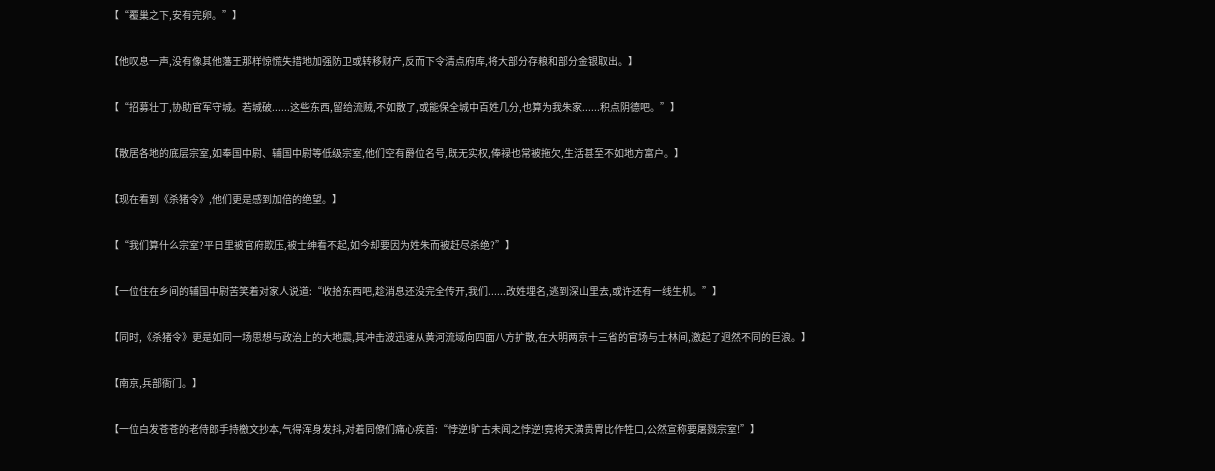【“覆巢之下,安有完卵。”】

【他叹息一声,没有像其他藩王那样惊慌失措地加强防卫或转移财产,反而下令清点府库,将大部分存粮和部分金银取出。】

【“招募壮丁,协助官军守城。若城破......这些东西,留给流贼,不如散了,或能保全城中百姓几分,也算为我朱家......积点阴德吧。”】

【散居各地的底层宗室,如奉国中尉、辅国中尉等低级宗室,他们空有爵位名号,既无实权,俸禄也常被拖欠,生活甚至不如地方富户。】

【现在看到《杀猪令》,他们更是感到加倍的绝望。】

【“我们算什么宗室?平日里被官府欺压,被士绅看不起,如今却要因为姓朱而被赶尽杀绝?”】

【一位住在乡间的辅国中尉苦笑着对家人说道:“收拾东西吧,趁消息还没完全传开,我们......改姓埋名,逃到深山里去,或许还有一线生机。”】

【同时,《杀猪令》更是如同一场思想与政治上的大地震,其冲击波迅速从黄河流域向四面八方扩散,在大明两京十三省的官场与士林间,激起了迥然不同的巨浪。】

【南京,兵部衙门。】

【一位白发苍苍的老侍郎手持檄文抄本,气得浑身发抖,对着同僚们痛心疾首:“悖逆!旷古未闻之悖逆!竟将天潢贵胄比作牲口,公然宣称要屠戮宗室!”】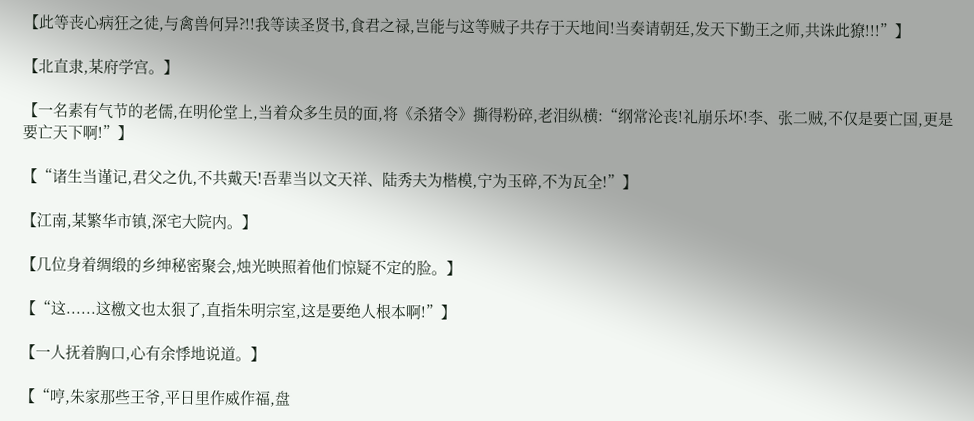【此等丧心病狂之徒,与禽兽何异?!!我等读圣贤书,食君之禄,岂能与这等贼子共存于天地间!当奏请朝廷,发天下勤王之师,共诛此獠!!!”】

【北直隶,某府学宫。】

【一名素有气节的老儒,在明伦堂上,当着众多生员的面,将《杀猪令》撕得粉碎,老泪纵横:“纲常沦丧!礼崩乐坏!李、张二贼,不仅是要亡国,更是要亡天下啊!”】

【“诸生当谨记,君父之仇,不共戴天!吾辈当以文天祥、陆秀夫为楷模,宁为玉碎,不为瓦全!”】

【江南,某繁华市镇,深宅大院内。】

【几位身着绸缎的乡绅秘密聚会,烛光映照着他们惊疑不定的脸。】

【“这......这檄文也太狠了,直指朱明宗室,这是要绝人根本啊!”】

【一人抚着胸口,心有余悸地说道。】

【“哼,朱家那些王爷,平日里作威作福,盘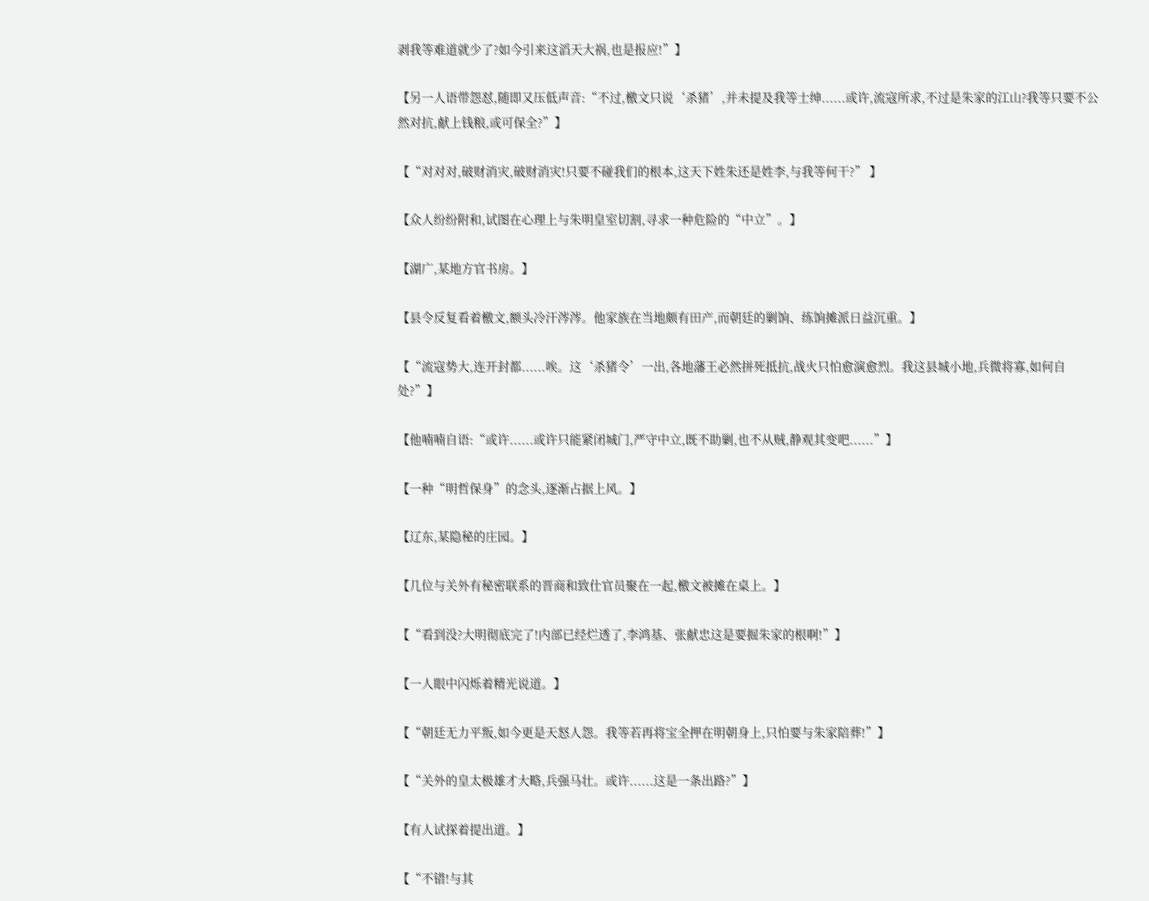剥我等难道就少了?如今引来这滔天大祸,也是报应!”】

【另一人语带怨怼,随即又压低声音:“不过,檄文只说‘杀猪’,并未提及我等士绅......或许,流寇所求,不过是朱家的江山?我等只要不公然对抗,献上钱粮,或可保全?”】

【“对对对,破财消灾,破财消灾!只要不碰我们的根本,这天下姓朱还是姓李,与我等何干?” 】

【众人纷纷附和,试图在心理上与朱明皇室切割,寻求一种危险的“中立”。】

【湖广,某地方官书房。】

【县令反复看着檄文,额头冷汗涔涔。他家族在当地颇有田产,而朝廷的剿饷、练饷摊派日益沉重。】

【“流寇势大,连开封都......唉。这‘杀猪令’一出,各地藩王必然拼死抵抗,战火只怕愈演愈烈。我这县城小地,兵微将寡,如何自处?”】

【他喃喃自语:“或许......或许只能紧闭城门,严守中立,既不助剿,也不从贼,静观其变吧......”】

【一种“明哲保身”的念头,逐渐占据上风。】

【辽东,某隐秘的庄园。】

【几位与关外有秘密联系的晋商和致仕官员聚在一起,檄文被摊在桌上。】

【“看到没?大明彻底完了!内部已经烂透了,李鸿基、张献忠这是要掘朱家的根啊!”】

【一人眼中闪烁着精光说道。】

【“朝廷无力平叛,如今更是天怒人怨。我等若再将宝全押在明朝身上,只怕要与朱家陪葬!”】

【“关外的皇太极雄才大略,兵强马壮。或许......这是一条出路?”】

【有人试探着提出道。】

【“不错!与其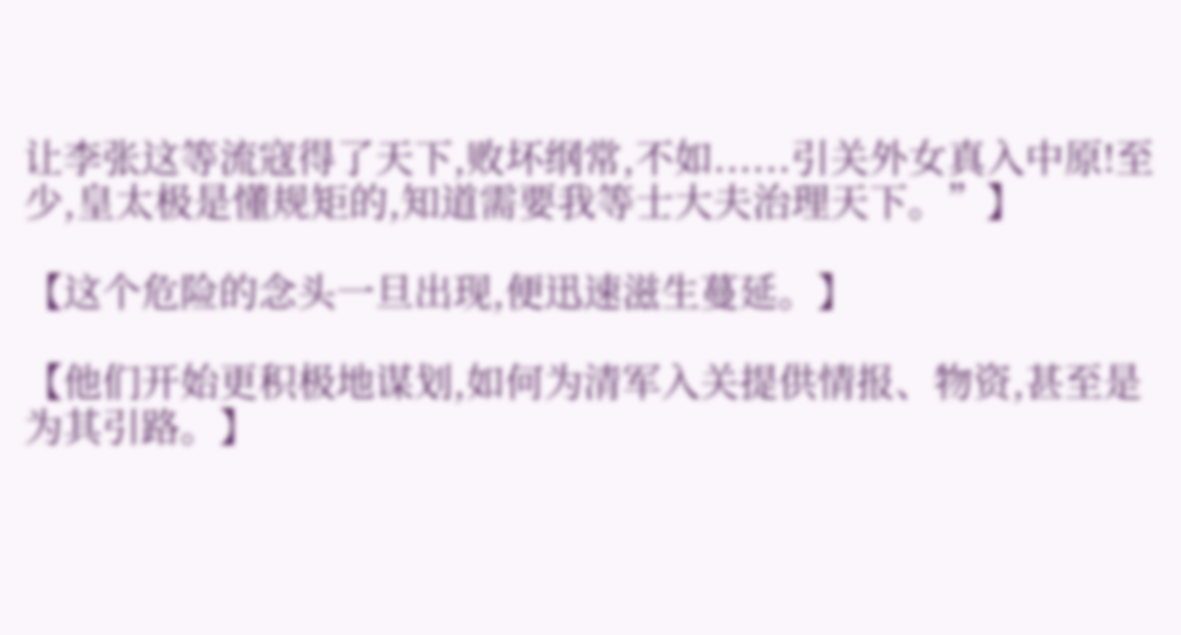让李张这等流寇得了天下,败坏纲常,不如......引关外女真入中原!至少,皇太极是懂规矩的,知道需要我等士大夫治理天下。”】

【这个危险的念头一旦出现,便迅速滋生蔓延。】

【他们开始更积极地谋划,如何为清军入关提供情报、物资,甚至是为其引路。】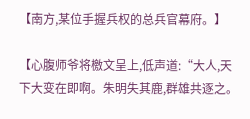【南方,某位手握兵权的总兵官幕府。】

【心腹师爷将檄文呈上,低声道:“大人,天下大变在即啊。朱明失其鹿,群雄共逐之。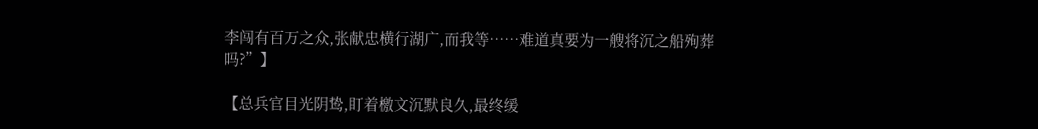李闯有百万之众,张献忠横行湖广,而我等……难道真要为一艘将沉之船殉葬吗?”】

【总兵官目光阴鸷,盯着檄文沉默良久,最终缓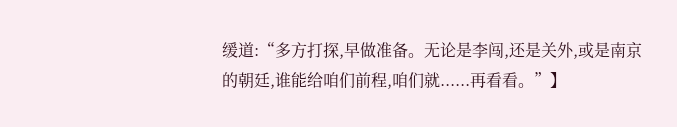缓道:“多方打探,早做准备。无论是李闯,还是关外,或是南京的朝廷,谁能给咱们前程,咱们就......再看看。”】